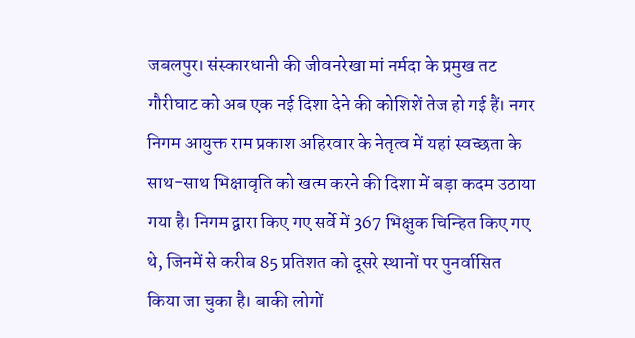जबलपुर। संस्कारधानी की जीवनरेखा मां नर्मदा के प्रमुख तट गौरीघाट को अब एक नई दिशा देने की कोशिशें तेज हो गई हैं। नगर निगम आयुक्त राम प्रकाश अहिरवार के नेतृत्व में यहां स्वच्छता के साथ-साथ भिक्षावृति को खत्म करने की दिशा में बड़ा कदम उठाया गया है। निगम द्वारा किए गए सर्वे में 367 भिक्षुक चिन्हित किए गए थे, जिनमें से करीब 85 प्रतिशत को दूसरे स्थानों पर पुनर्वासित किया जा चुका है। बाकी लोगों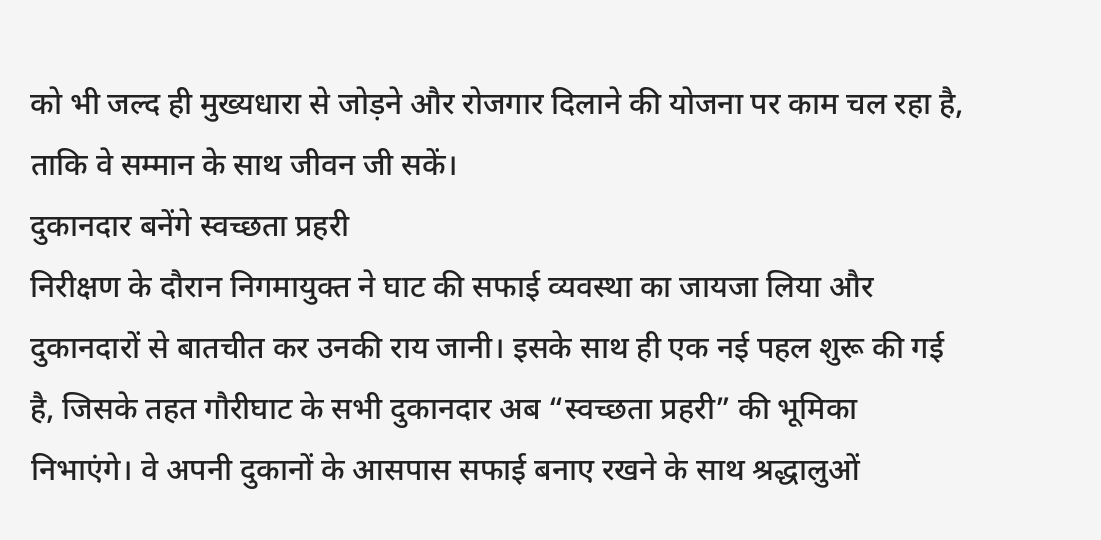को भी जल्द ही मुख्यधारा से जोड़ने और रोजगार दिलाने की योजना पर काम चल रहा है, ताकि वे सम्मान के साथ जीवन जी सकें।
दुकानदार बनेंगे स्वच्छता प्रहरी
निरीक्षण के दौरान निगमायुक्त ने घाट की सफाई व्यवस्था का जायजा लिया और दुकानदारों से बातचीत कर उनकी राय जानी। इसके साथ ही एक नई पहल शुरू की गई है, जिसके तहत गौरीघाट के सभी दुकानदार अब “स्वच्छता प्रहरी” की भूमिका निभाएंगे। वे अपनी दुकानों के आसपास सफाई बनाए रखने के साथ श्रद्धालुओं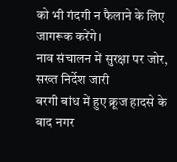को भी गंदगी न फैलाने के लिए जागरूक करेंगे।
नाव संचालन में सुरक्षा पर जोर, सख्त निर्देश जारी
बरगी बांध में हुए क्रूज हादसे के बाद नगर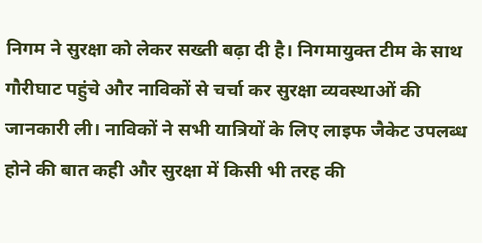निगम ने सुरक्षा को लेकर सख्ती बढ़ा दी है। निगमायुक्त टीम के साथ गौरीघाट पहुंचे और नाविकों से चर्चा कर सुरक्षा व्यवस्थाओं की जानकारी ली। नाविकों ने सभी यात्रियों के लिए लाइफ जैकेट उपलब्ध होने की बात कही और सुरक्षा में किसी भी तरह की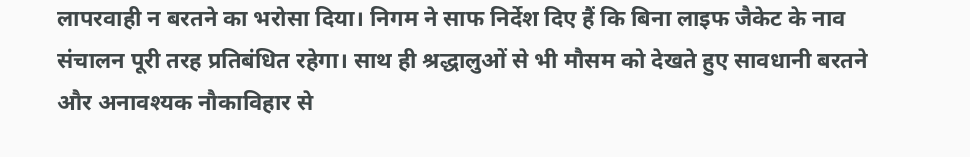लापरवाही न बरतने का भरोसा दिया। निगम ने साफ निर्देश दिए हैं कि बिना लाइफ जैकेट के नाव संचालन पूरी तरह प्रतिबंधित रहेगा। साथ ही श्रद्धालुओं से भी मौसम को देखते हुए सावधानी बरतने और अनावश्यक नौकाविहार से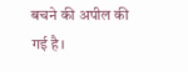बचने की अपील की गई है।